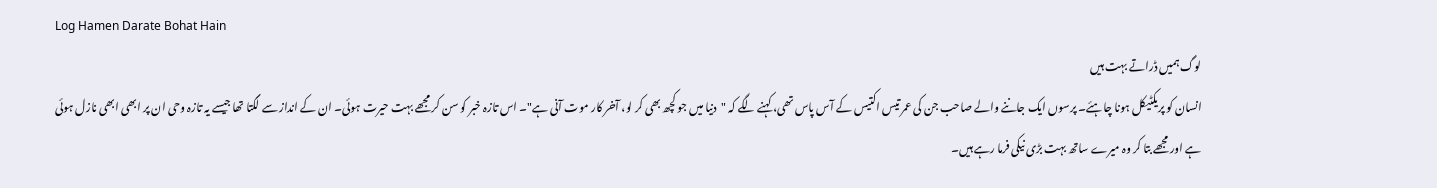Log Hamen Darate Bohat Hain
لوگ ہمیں ڈراتے بہت ہیں
انسان کو پریکٹیکل ہونا چاہئے۔ پرسوں ایک جاننے والے صاحب جن کی عمر تیس اکتیس کے آس پاس تھی، کہنے لگے کہ "دنیا میں جو کچھ بھی کر لو، آخر کار موت آنی ہے"۔ اس تازہ خبر کو سن کر مجھے بہت حیرت ہوئی۔ ان کے انداز سے لگتا تھا جیسے یہ تازہ وحی ان پر ابھی ابھی نازل ہوئی ہے اور مجھے بتا کر وہ میرے ساتھ بہت بڑی نیکی فرما رہے ہیں۔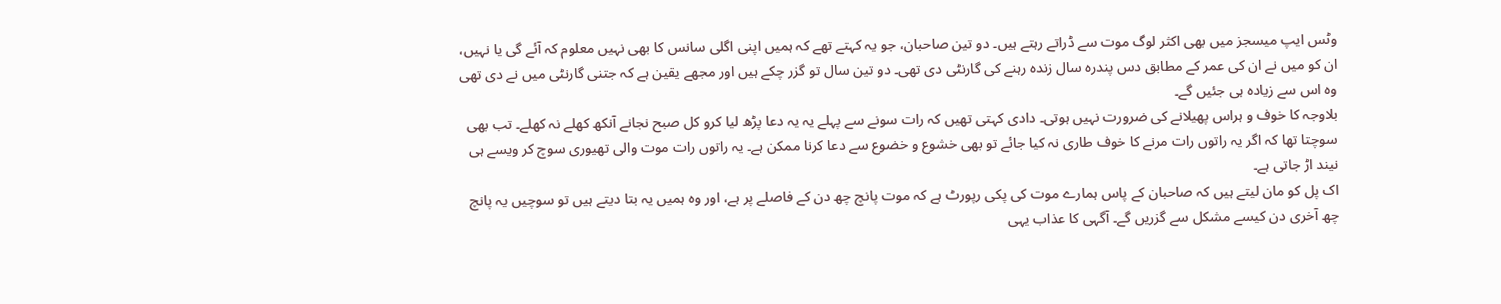وٹس ایپ میسجز میں بھی اکثر لوگ موت سے ڈراتے رہتے ہیں۔ دو تین صاحبان، جو یہ کہتے تھے کہ ہمیں اپنی اگلی سانس کا بھی نہیں معلوم کہ آئے گی یا نہیں، ان کو میں نے ان کی عمر کے مطابق دس پندرہ سال زندہ رہنے کی گارنٹی دی تھی۔ دو تین سال تو گزر چکے ہیں اور مجھے یقین ہے کہ جتنی گارنٹی میں نے دی تھی وہ اس سے زیادہ ہی جئیں گے۔
بلاوجہ کا خوف و ہراس پھیلانے کی ضرورت نہیں ہوتی۔ دادی کہتی تھیں کہ رات سونے سے پہلے یہ یہ دعا پڑھ لیا کرو کل صبح نجانے آنکھ کھلے نہ کھلے۔ تب بھی سوچتا تھا کہ اگر یہ راتوں رات مرنے کا خوف طاری نہ کیا جائے تو بھی خشوع و خضوع سے دعا کرنا ممکن ہے۔ یہ راتوں رات موت والی تھیوری سوچ کر ویسے ہی نیند اڑ جاتی ہے۔
اک پل کو مان لیتے ہیں کہ صاحبان کے پاس ہمارے موت کی پکی رپورٹ ہے کہ موت پانچ چھ دن کے فاصلے پر ہے، اور وہ ہمیں یہ بتا دیتے ہیں تو سوچیں یہ پانچ چھ آخری دن کیسے مشکل سے گزریں گے۔ آگہی کا عذاب یہی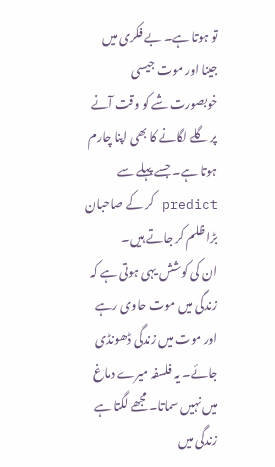تو ہوتا ہے۔ بے فکری میں جینا اور موت جیسی خوبصورت شے کو وقت آنے پر گلے لگانے کا بھی اپنا چارم ہوتا ہے۔ جسے پہلے سے predict کر کے صاحبان بڑا ظلم کر جاتے ہیں۔
ان کی کوشش یہی ہوتی ہے کہ زندگی میں موت حاوی رہے اور موت میں زندگی ڈھونڈی جائے۔ یہ فلسفہ میرے دماغ میں نہیں سماتا۔ مجھے لگتا ہے زندگی میں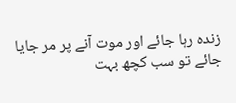زندہ رہا جائے اور موت آنے پر مر جایا جائے تو سب کچھ بہت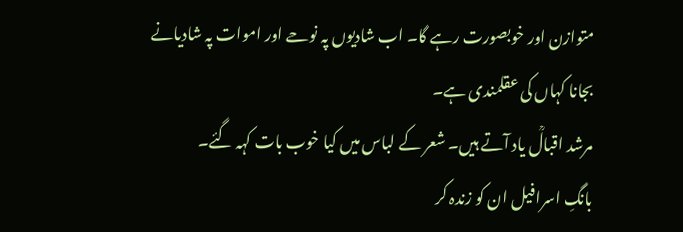متوازن اور خوبصورت رہے گا۔ اب شادیوں پہ نوحے اور اموات پہ شادیانے بجانا کہاں کی عقلمندی ہے۔
مرشد اقبالؒ یاد آتے ہیں۔ شعر کے لباس میں کیا خوب بات کہہ گئے۔
بانگِ اسرافیل ان کو زندہ کر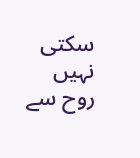سکتی نہیں
روح سے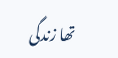تھا زندگی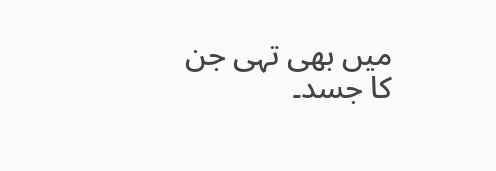میں بھی تہی جن کا جسد۔